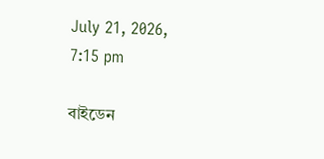July 21, 2026, 7:15 pm

বাইডেন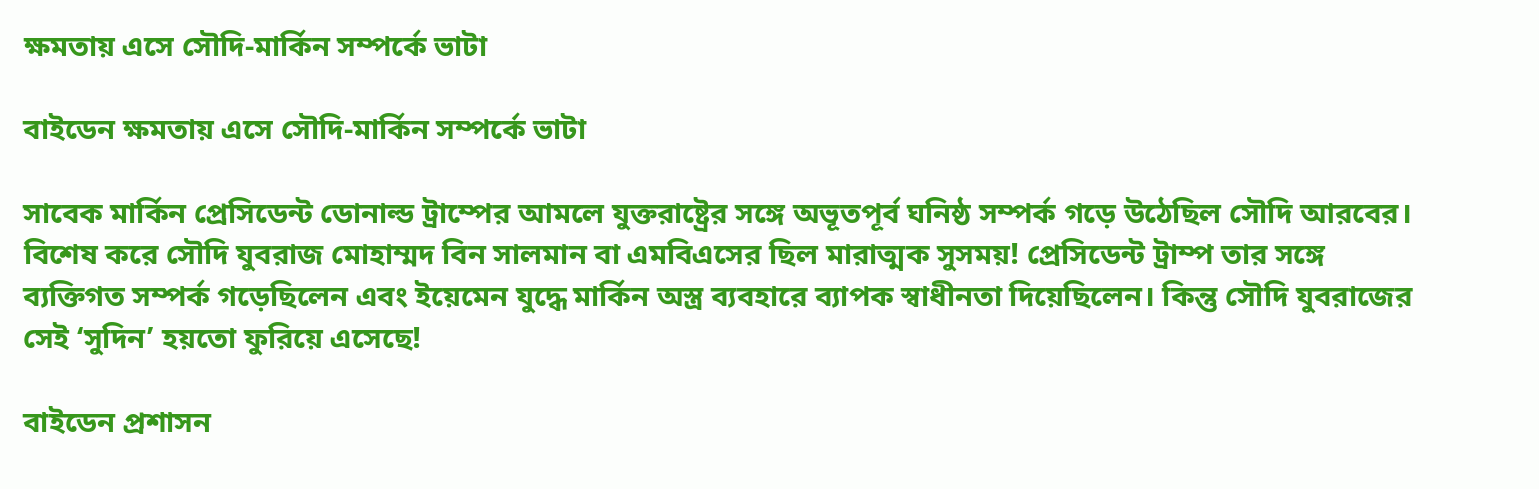ক্ষমতায় এসে সৌদি-মার্কিন সম্পর্কে ভাটা

বাইডেন ক্ষমতায় এসে সৌদি-মার্কিন সম্পর্কে ভাটা

সাবেক মার্কিন প্রেসিডেন্ট ডোনাল্ড ট্রাম্পের আমলে যুক্তরাষ্ট্রের সঙ্গে অভূতপূর্ব ঘনিষ্ঠ সম্পর্ক গড়ে উঠেছিল সৌদি আরবের। বিশেষ করে সৌদি যুবরাজ মোহাম্মদ বিন সালমান বা এমবিএসের ছিল মারাত্মক সুসময়! প্রেসিডেন্ট ট্রাম্প তার সঙ্গে ব্যক্তিগত সম্পর্ক গড়েছিলেন এবং ইয়েমেন যুদ্ধে মার্কিন অস্ত্র ব্যবহারে ব্যাপক স্বাধীনতা দিয়েছিলেন। কিন্তু সৌদি যুবরাজের সেই ‘সুদিন’ হয়তো ফুরিয়ে এসেছে!

বাইডেন প্রশাসন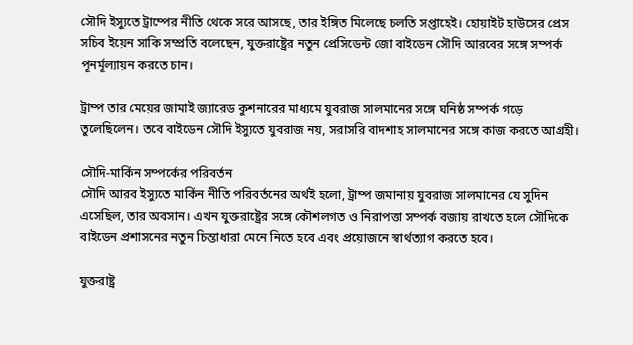সৌদি ইস্যুতে ট্রাম্পের নীতি থেকে সরে আসছে, তার ইঙ্গিত মিলেছে চলতি সপ্তাহেই। হোয়াইট হাউসের প্রেস সচিব ইয়েন সাকি সম্প্রতি বলেছেন, যুক্তরাষ্ট্রের নতুন প্রেসিডেন্ট জো বাইডেন সৌদি আরবের সঙ্গে সম্পর্ক পূনর্মূল্যায়ন করতে চান।

ট্রাম্প তার মেয়ের জামাই জ্যারেড কুশনারের মাধ্যমে যুবরাজ সালমানের সঙ্গে ঘনিষ্ঠ সম্পর্ক গড়ে তুলেছিলেন। তবে বাইডেন সৌদি ইস্যুতে যুবরাজ নয়, সরাসরি বাদশাহ সালমানের সঙ্গে কাজ করতে আগ্রহী।

সৌদি-মার্কিন সম্পর্কের পরিবর্তন
সৌদি আরব ইস্যুতে মার্কিন নীতি পরিবর্তনের অর্থই হলো, ট্রাম্প জমানায় যুবরাজ সালমানের যে সুদিন এসেছিল, তার অবসান। এখন যুক্তরাষ্ট্রের সঙ্গে কৌশলগত ও নিরাপত্তা সম্পর্ক বজায় রাখতে হলে সৌদিকে বাইডেন প্রশাসনের নতুন চিন্তাধারা মেনে নিতে হবে এবং প্রয়োজনে স্বার্থত্যাগ করতে হবে।

যুক্তরাষ্ট্র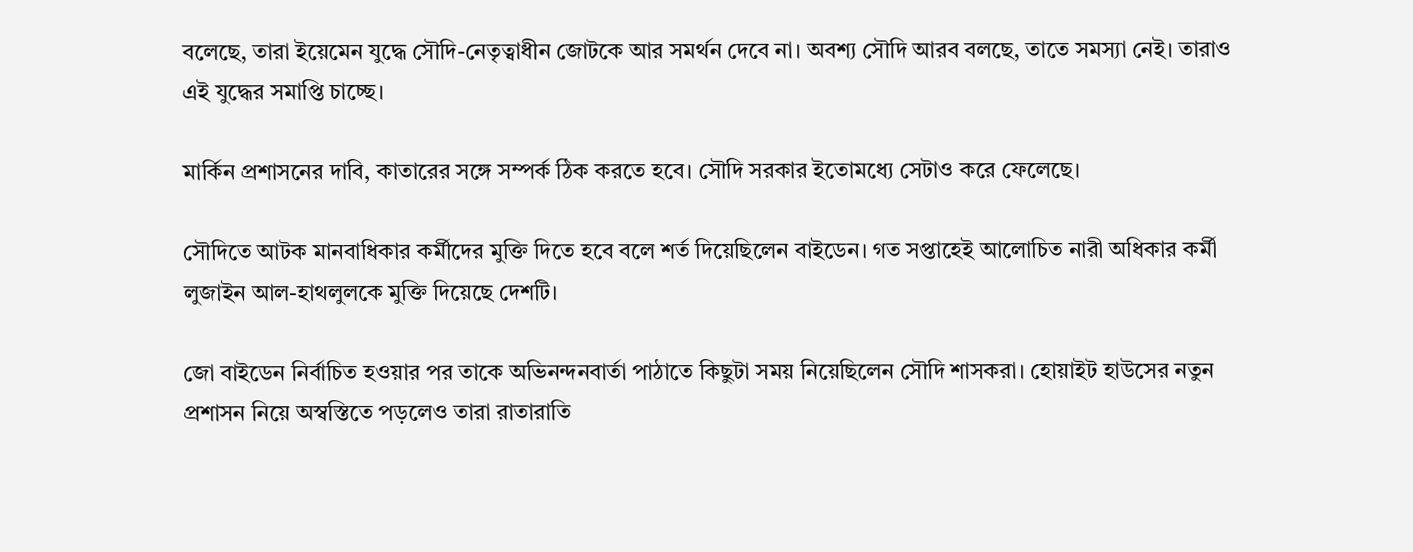বলেছে, তারা ইয়েমেন যুদ্ধে সৌদি-নেতৃত্বাধীন জোটকে আর সমর্থন দেবে না। অবশ্য সৌদি আরব বলছে, তাতে সমস্যা নেই। তারাও এই যুদ্ধের সমাপ্তি চাচ্ছে।

মার্কিন প্রশাসনের দাবি, কাতারের সঙ্গে সম্পর্ক ঠিক করতে হবে। সৌদি সরকার ইতোমধ্যে সেটাও করে ফেলেছে।

সৌদিতে আটক মানবাধিকার কর্মীদের মুক্তি দিতে হবে বলে শর্ত দিয়েছিলেন বাইডেন। গত সপ্তাহেই আলোচিত নারী অধিকার কর্মী লুজাইন আল-হাথলুলকে মুক্তি দিয়েছে দেশটি।

জো বাইডেন নির্বাচিত হওয়ার পর তাকে অভিনন্দনবার্তা পাঠাতে কিছুটা সময় নিয়েছিলেন সৌদি শাসকরা। হোয়াইট হাউসের নতুন প্রশাসন নিয়ে অস্বস্তিতে পড়লেও তারা রাতারাতি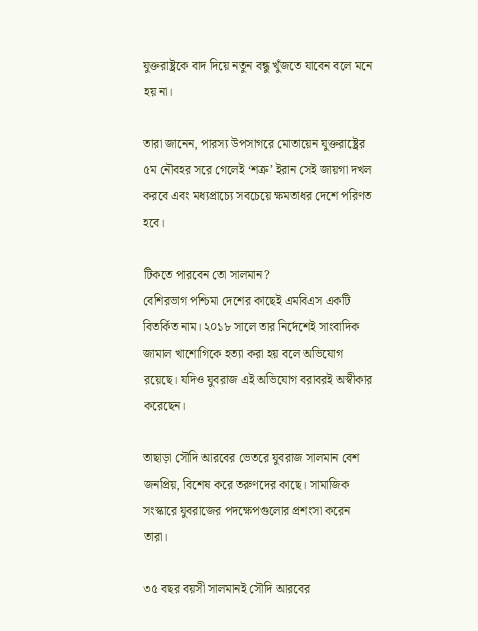যুক্তরাষ্ট্রকে বাদ দিয়ে নতুন বন্ধু খুঁজতে যাবেন বলে মনে হয় না।

তারা জানেন, পারস্য উপসাগরে মোতায়েন যুক্তরাষ্ট্রের ৫ম নৌবহর সরে গেলেই ‘শত্রু’ ইরান সেই জায়গা দখল করবে এবং মধ্যপ্রাচ্যে সবচেয়ে ক্ষমতাধর দেশে পরিণত হবে।

টিকতে পারবেন তো সালমান?
বেশিরভাগ পশ্চিমা দেশের কাছেই এমবিএস একটি বিতর্কিত নাম। ২০১৮ সালে তার নির্দেশেই সাংবাদিক জামাল খাশোগিকে হত্যা করা হয় বলে অভিযোগ রয়েছে। যদিও যুবরাজ এই অভিযোগ বরাবরই অস্বীকার করেছেন।

তাছাড়া সৌদি আরবের ভেতরে যুবরাজ সালমান বেশ জনপ্রিয়, বিশেষ করে তরুণদের কাছে। সামাজিক সংস্কারে যুবরাজের পদক্ষেপগুলোর প্রশংসা করেন তারা।

৩৫ বছর বয়সী সালমানই সৌদি আরবের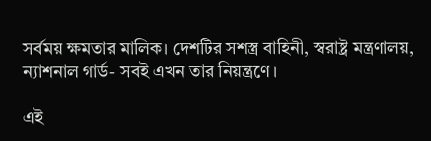সর্বময় ক্ষমতার মালিক। দেশটির সশস্ত্র বাহিনী, স্বরাষ্ট্র মন্ত্রণালয়, ন্যাশনাল গার্ড- সবই এখন তার নিয়ন্ত্রণে।

এই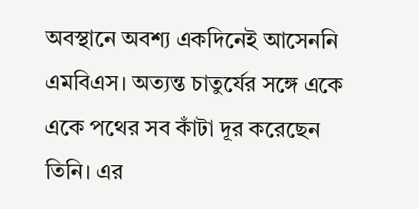অবস্থানে অবশ্য একদিনেই আসেননি এমবিএস। অত্যন্ত চাতুর্যের সঙ্গে একে একে পথের সব কাঁটা দূর করেছেন তিনি। এর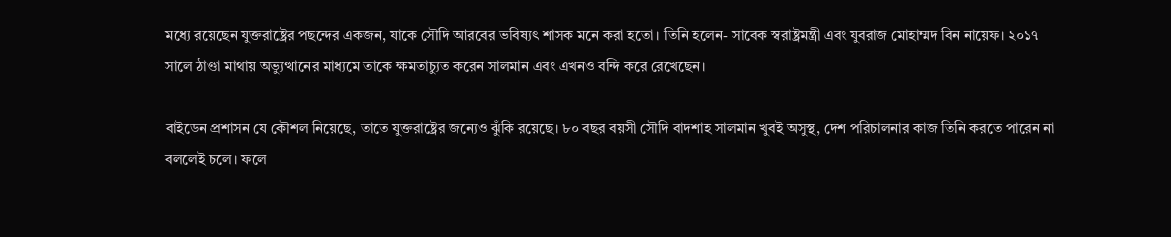মধ্যে রয়েছেন যুক্তরাষ্ট্রের পছন্দের একজন, যাকে সৌদি আরবের ভবিষ্যৎ শাসক মনে করা হতো। তিনি হলেন- সাবেক স্বরাষ্ট্রমন্ত্রী এবং যুবরাজ মোহাম্মদ বিন নায়েফ। ২০১৭ সালে ঠাণ্ডা মাথায় অভ্যুত্থানের মাধ্যমে তাকে ক্ষমতাচ্যুত করেন সালমান এবং এখনও বন্দি করে রেখেছেন।

বাইডেন প্রশাসন যে কৌশল নিয়েছে, তাতে যুক্তরাষ্ট্রের জন্যেও ঝুঁকি রয়েছে। ৮০ বছর বয়সী সৌদি বাদশাহ সালমান খুবই অসুস্থ, দেশ পরিচালনার কাজ তিনি করতে পারেন না বললেই চলে। ফলে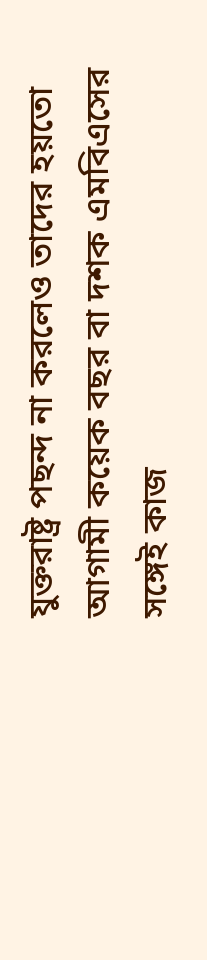যুক্তরাষ্ট্র পছন্দ না করলেও তাদের হয়তো আগামী কয়েক বছর বা দশক এমবিএসের সঙ্গেই কাজ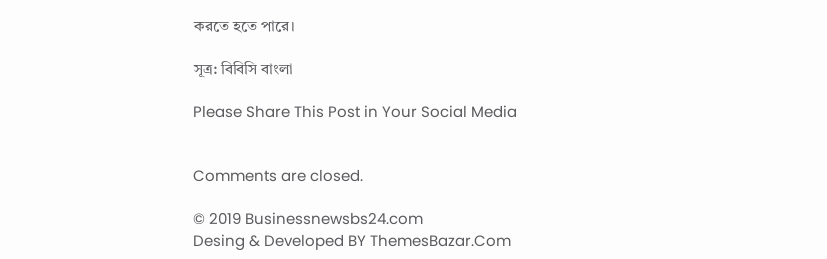করতে হতে পারে।

সূত্র: বিবিসি বাংলা

Please Share This Post in Your Social Media


Comments are closed.

© 2019 Businessnewsbs24.com
Desing & Developed BY ThemesBazar.Com